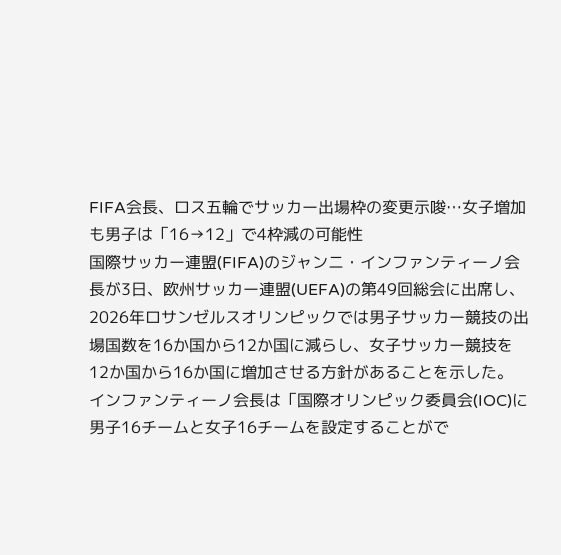FIFA会長、ロス五輪でサッカー出場枠の変更示唆…女子増加も男子は「16→12」で4枠減の可能性
国際サッカー連盟(FIFA)のジャンニ・インファンティーノ会長が3日、欧州サッカー連盟(UEFA)の第49回総会に出席し、2026年ロサンゼルスオリンピックでは男子サッカー競技の出場国数を16か国から12か国に減らし、女子サッカー競技を12か国から16か国に増加させる方針があることを示した。
インファンティーノ会長は「国際オリンピック委員会(IOC)に男子16チームと女子16チームを設定することがで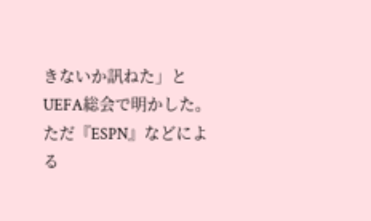きないか訊ねた」とUEFA総会で明かした。ただ『ESPN』などによる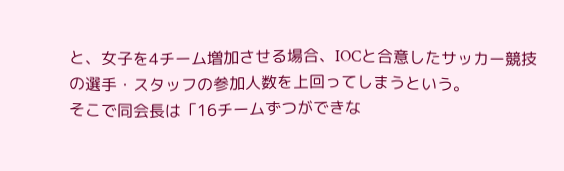と、女子を4チーム増加させる場合、IOCと合意したサッカー競技の選手・スタッフの参加人数を上回ってしまうという。
そこで同会長は「16チームずつができな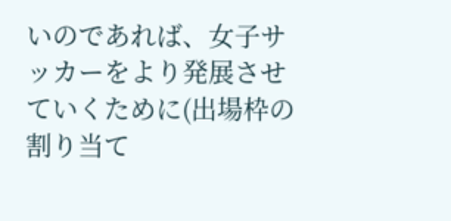いのであれば、女子サッカーをより発展させていくために(出場枠の割り当て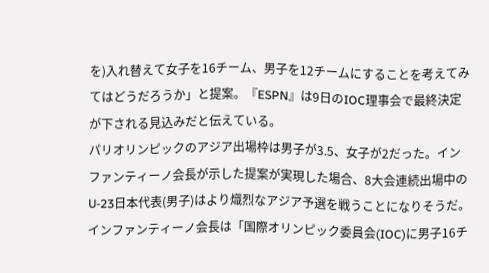を)入れ替えて女子を16チーム、男子を12チームにすることを考えてみてはどうだろうか」と提案。『ESPN』は9日のIOC理事会で最終決定が下される見込みだと伝えている。
パリオリンピックのアジア出場枠は男子が3.5、女子が2だった。インファンティーノ会長が示した提案が実現した場合、8大会連続出場中のU-23日本代表(男子)はより熾烈なアジア予選を戦うことになりそうだ。
インファンティーノ会長は「国際オリンピック委員会(IOC)に男子16チ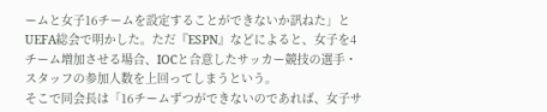ームと女子16チームを設定することができないか訊ねた」とUEFA総会で明かした。ただ『ESPN』などによると、女子を4チーム増加させる場合、IOCと合意したサッカー競技の選手・スタッフの参加人数を上回ってしまうという。
そこで同会長は「16チームずつができないのであれば、女子サ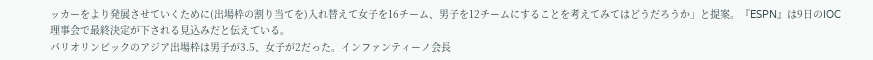ッカーをより発展させていくために(出場枠の割り当てを)入れ替えて女子を16チーム、男子を12チームにすることを考えてみてはどうだろうか」と提案。『ESPN』は9日のIOC理事会で最終決定が下される見込みだと伝えている。
パリオリンピックのアジア出場枠は男子が3.5、女子が2だった。インファンティーノ会長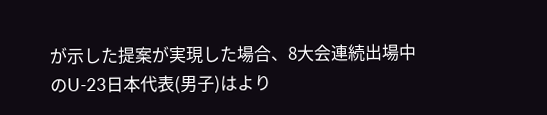が示した提案が実現した場合、8大会連続出場中のU-23日本代表(男子)はより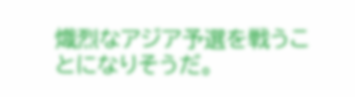熾烈なアジア予選を戦うことになりそうだ。